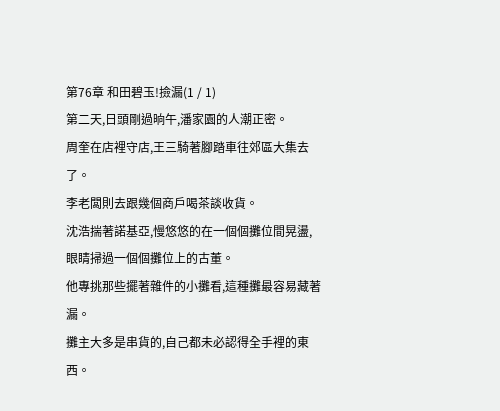第76章 和田碧玉!撿漏(1 / 1)
第二天,日頭剛過晌午,潘家園的人潮正密。
周奎在店裡守店,王三騎著腳踏車往郊區大集去了。
李老闆則去跟幾個商戶喝茶談收貨。
沈浩揣著諾基亞,慢悠悠的在一個個攤位間晃盪,眼睛掃過一個個攤位上的古董。
他專挑那些擺著雜件的小攤看,這種攤最容易藏著漏。
攤主大多是串貨的,自己都未必認得全手裡的東西。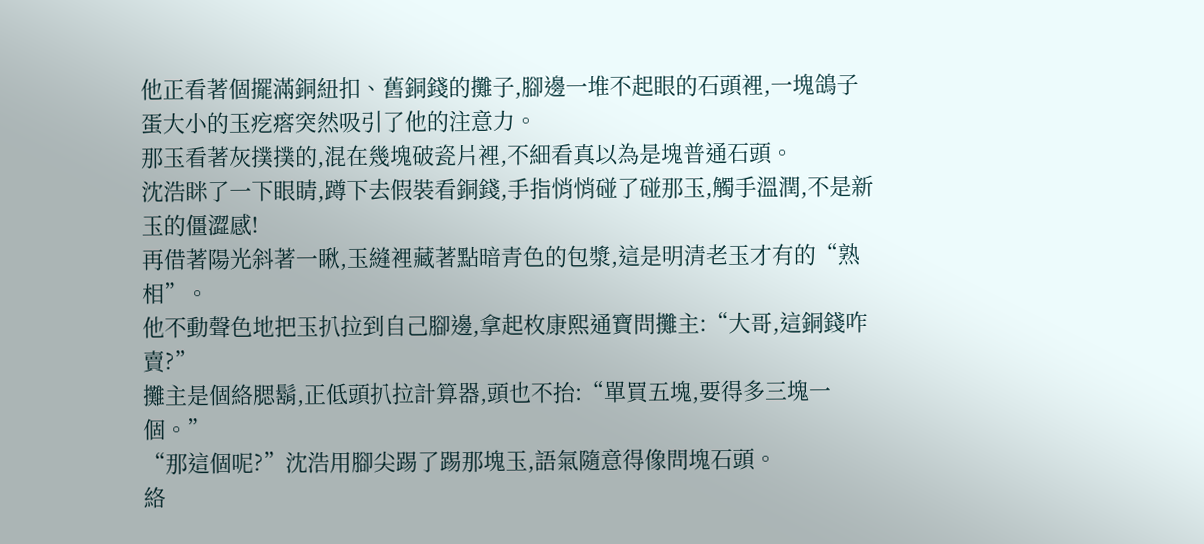他正看著個擺滿銅紐扣、舊銅錢的攤子,腳邊一堆不起眼的石頭裡,一塊鴿子蛋大小的玉疙瘩突然吸引了他的注意力。
那玉看著灰撲撲的,混在幾塊破瓷片裡,不細看真以為是塊普通石頭。
沈浩眯了一下眼睛,蹲下去假裝看銅錢,手指悄悄碰了碰那玉,觸手溫潤,不是新玉的僵澀感!
再借著陽光斜著一瞅,玉縫裡藏著點暗青色的包漿,這是明清老玉才有的“熟相”。
他不動聲色地把玉扒拉到自己腳邊,拿起枚康熙通寶問攤主:“大哥,這銅錢咋賣?”
攤主是個絡腮鬍,正低頭扒拉計算器,頭也不抬:“單買五塊,要得多三塊一個。”
“那這個呢?”沈浩用腳尖踢了踢那塊玉,語氣隨意得像問塊石頭。
絡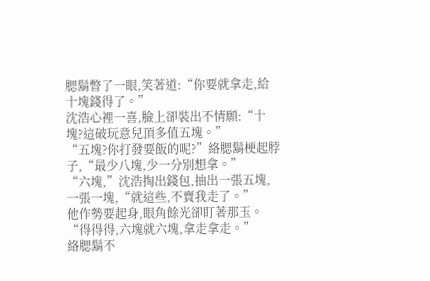腮鬍瞥了一眼,笑著道:“你要就拿走,給十塊錢得了。”
沈浩心裡一喜,臉上卻裝出不情願:“十塊?這破玩意兒頂多值五塊。”
“五塊?你打發要飯的呢?”絡腮鬍梗起脖子,“最少八塊,少一分別想拿。”
“六塊,”沈浩掏出錢包,抽出一張五塊,一張一塊,“就這些,不賣我走了。”
他作勢要起身,眼角餘光卻盯著那玉。
“得得得,六塊就六塊,拿走拿走。”
絡腮鬍不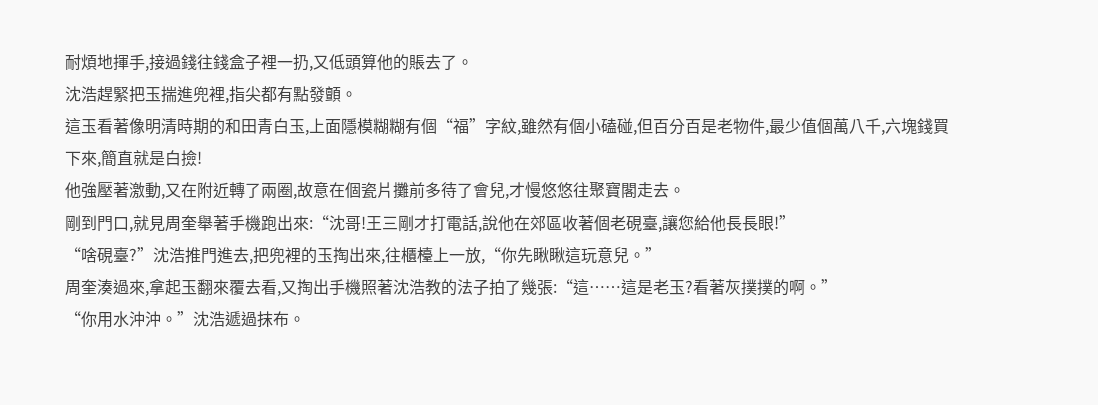耐煩地揮手,接過錢往錢盒子裡一扔,又低頭算他的賬去了。
沈浩趕緊把玉揣進兜裡,指尖都有點發顫。
這玉看著像明清時期的和田青白玉,上面隱模糊糊有個“福”字紋,雖然有個小磕碰,但百分百是老物件,最少值個萬八千,六塊錢買下來,簡直就是白撿!
他強壓著激動,又在附近轉了兩圈,故意在個瓷片攤前多待了會兒,才慢悠悠往聚寶閣走去。
剛到門口,就見周奎舉著手機跑出來:“沈哥!王三剛才打電話,說他在郊區收著個老硯臺,讓您給他長長眼!”
“啥硯臺?”沈浩推門進去,把兜裡的玉掏出來,往櫃檯上一放,“你先瞅瞅這玩意兒。”
周奎湊過來,拿起玉翻來覆去看,又掏出手機照著沈浩教的法子拍了幾張:“這……這是老玉?看著灰撲撲的啊。”
“你用水沖沖。”沈浩遞過抹布。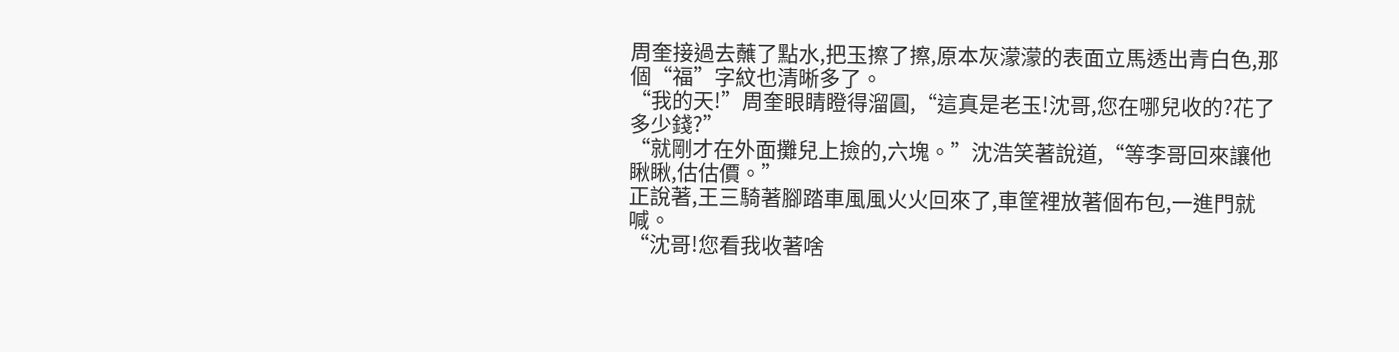周奎接過去蘸了點水,把玉擦了擦,原本灰濛濛的表面立馬透出青白色,那個“福”字紋也清晰多了。
“我的天!”周奎眼睛瞪得溜圓,“這真是老玉!沈哥,您在哪兒收的?花了多少錢?”
“就剛才在外面攤兒上撿的,六塊。”沈浩笑著說道,“等李哥回來讓他瞅瞅,估估價。”
正說著,王三騎著腳踏車風風火火回來了,車筐裡放著個布包,一進門就喊。
“沈哥!您看我收著啥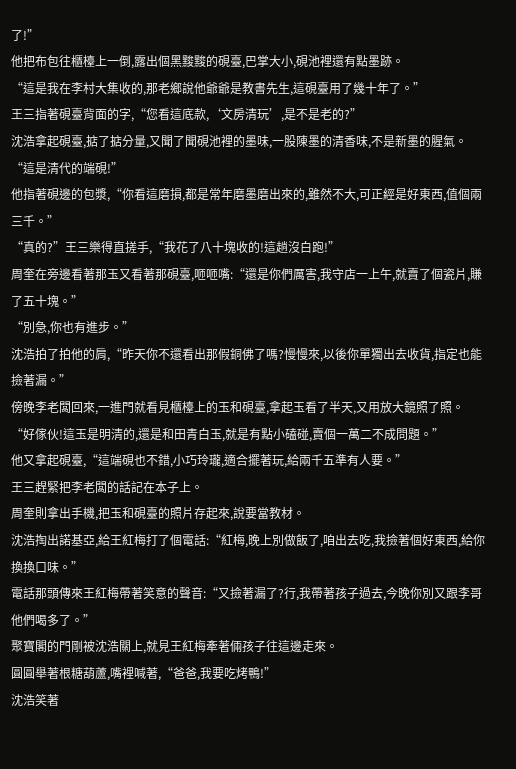了!”
他把布包往櫃檯上一倒,露出個黑黢黢的硯臺,巴掌大小,硯池裡還有點墨跡。
“這是我在李村大集收的,那老鄉說他爺爺是教書先生,這硯臺用了幾十年了。”
王三指著硯臺背面的字,“您看這底款,‘文房清玩’,是不是老的?”
沈浩拿起硯臺,掂了掂分量,又聞了聞硯池裡的墨味,一股陳墨的清香味,不是新墨的腥氣。
“這是清代的端硯!”
他指著硯邊的包漿,“你看這磨損,都是常年磨墨磨出來的,雖然不大,可正經是好東西,值個兩三千。”
“真的?”王三樂得直搓手,“我花了八十塊收的!這趟沒白跑!”
周奎在旁邊看著那玉又看著那硯臺,咂咂嘴:“還是你們厲害,我守店一上午,就賣了個瓷片,賺了五十塊。”
“別急,你也有進步。”
沈浩拍了拍他的肩,“昨天你不還看出那假銅佛了嗎?慢慢來,以後你單獨出去收貨,指定也能撿著漏。”
傍晚李老闆回來,一進門就看見櫃檯上的玉和硯臺,拿起玉看了半天,又用放大鏡照了照。
“好傢伙!這玉是明清的,還是和田青白玉,就是有點小磕碰,賣個一萬二不成問題。”
他又拿起硯臺,“這端硯也不錯,小巧玲瓏,適合擺著玩,給兩千五準有人要。”
王三趕緊把李老闆的話記在本子上。
周奎則拿出手機,把玉和硯臺的照片存起來,說要當教材。
沈浩掏出諾基亞,給王紅梅打了個電話:“紅梅,晚上別做飯了,咱出去吃,我撿著個好東西,給你換換口味。”
電話那頭傳來王紅梅帶著笑意的聲音:“又撿著漏了?行,我帶著孩子過去,今晚你別又跟李哥他們喝多了。”
聚寶閣的門剛被沈浩關上,就見王紅梅牽著倆孩子往這邊走來。
圓圓舉著根糖葫蘆,嘴裡喊著,“爸爸,我要吃烤鴨!”
沈浩笑著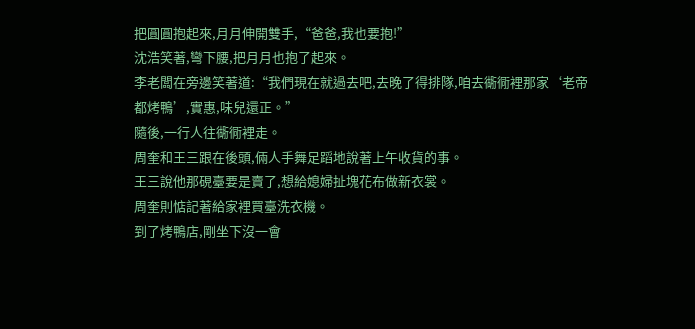把圓圓抱起來,月月伸開雙手,“爸爸,我也要抱!”
沈浩笑著,彎下腰,把月月也抱了起來。
李老闆在旁邊笑著道:“我們現在就過去吧,去晚了得排隊,咱去衚衕裡那家‘老帝都烤鴨’,實惠,味兒還正。”
隨後,一行人往衚衕裡走。
周奎和王三跟在後頭,倆人手舞足蹈地說著上午收貨的事。
王三說他那硯臺要是賣了,想給媳婦扯塊花布做新衣裳。
周奎則惦記著給家裡買臺洗衣機。
到了烤鴨店,剛坐下沒一會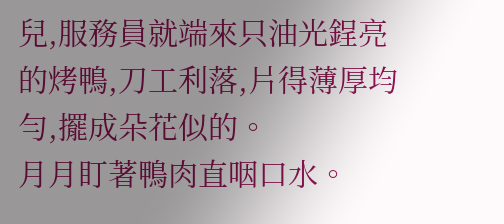兒,服務員就端來只油光鋥亮的烤鴨,刀工利落,片得薄厚均勻,擺成朵花似的。
月月盯著鴨肉直咽口水。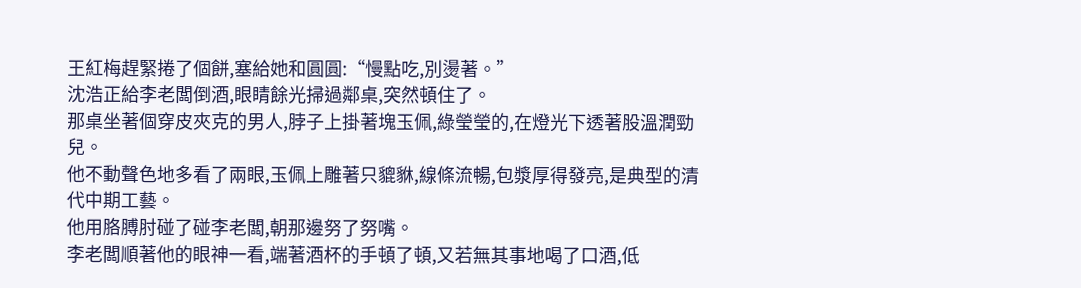王紅梅趕緊捲了個餅,塞給她和圓圓:“慢點吃,別燙著。”
沈浩正給李老闆倒酒,眼睛餘光掃過鄰桌,突然頓住了。
那桌坐著個穿皮夾克的男人,脖子上掛著塊玉佩,綠瑩瑩的,在燈光下透著股溫潤勁兒。
他不動聲色地多看了兩眼,玉佩上雕著只貔貅,線條流暢,包漿厚得發亮,是典型的清代中期工藝。
他用胳膊肘碰了碰李老闆,朝那邊努了努嘴。
李老闆順著他的眼神一看,端著酒杯的手頓了頓,又若無其事地喝了口酒,低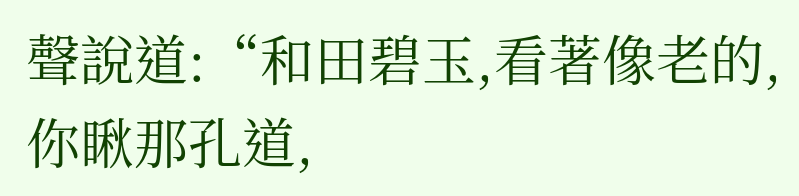聲說道:“和田碧玉,看著像老的,你瞅那孔道,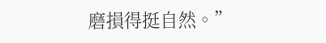磨損得挺自然。”